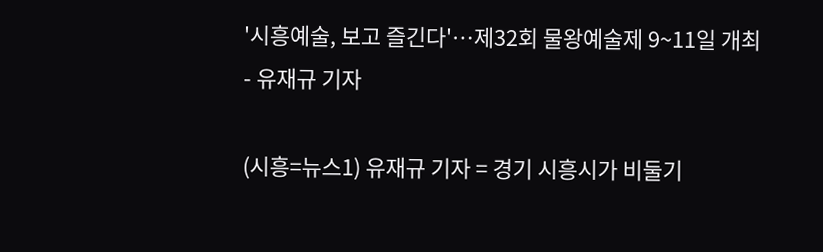'시흥예술, 보고 즐긴다'…제32회 물왕예술제 9~11일 개최
- 유재규 기자

(시흥=뉴스1) 유재규 기자 = 경기 시흥시가 비둘기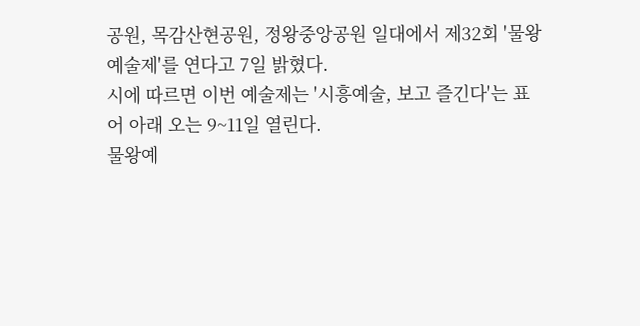공원, 목감산현공원, 정왕중앙공원 일대에서 제32회 '물왕예술제'를 연다고 7일 밝혔다.
시에 따르면 이번 예술제는 '시흥예술, 보고 즐긴다'는 표어 아래 오는 9~11일 열린다.
물왕예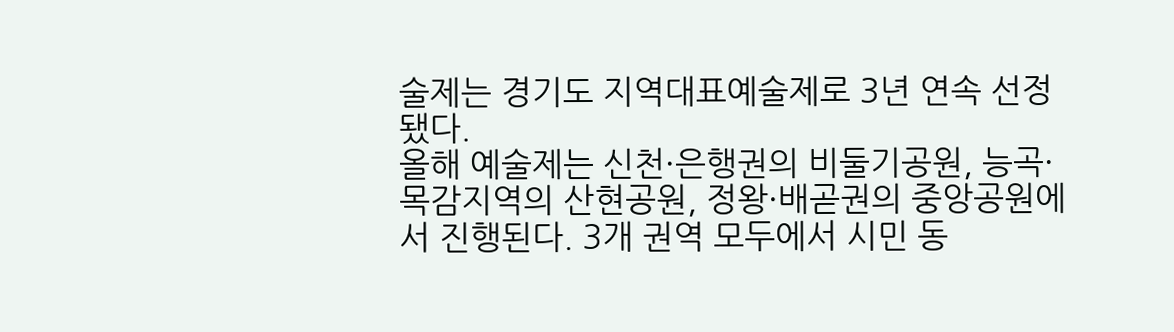술제는 경기도 지역대표예술제로 3년 연속 선정됐다.
올해 예술제는 신천·은행권의 비둘기공원, 능곡·목감지역의 산현공원, 정왕·배곧권의 중앙공원에서 진행된다. 3개 권역 모두에서 시민 동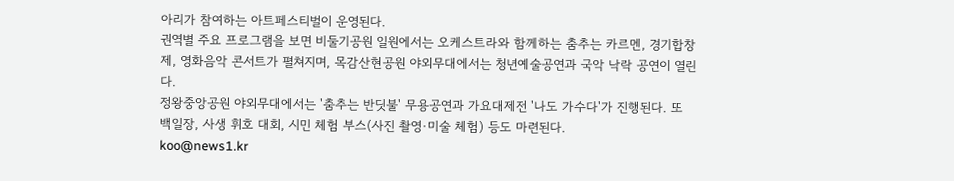아리가 참여하는 아트페스티벌이 운영된다.
권역별 주요 프로그램을 보면 비둘기공원 일원에서는 오케스트라와 함께하는 춤추는 카르멘, 경기합창제, 영화음악 콘서트가 펼쳐지며, 목감산현공원 야외무대에서는 청년예술공연과 국악 낙락 공연이 열린다.
정왕중앙공원 야외무대에서는 '춤추는 반딧불' 무용공연과 가요대제전 '나도 가수다'가 진행된다. 또 백일장, 사생 휘호 대회, 시민 체험 부스(사진 촬영·미술 체험) 등도 마련된다.
koo@news1.kr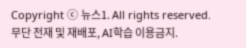Copyright ⓒ 뉴스1. All rights reserved. 무단 전재 및 재배포, AI학습 이용금지.